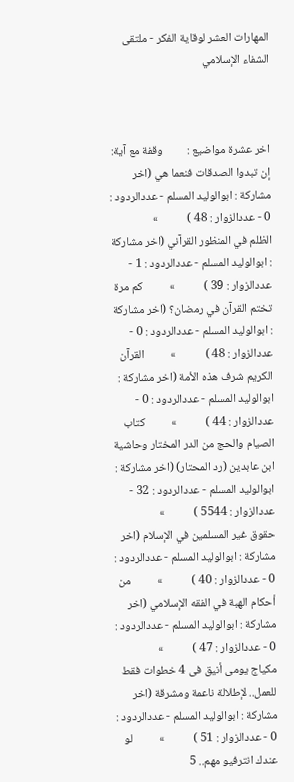المهارات العشر لوقاية الفكر - ملتقى الشفاء الإسلامي



اخر عشرة مواضيع :         وقفة مع آية: إن تبدوا الصدقات فنعما هي (اخر مشاركة : ابوالوليد المسلم - عددالردود : 0 - عددالزوار : 48 )           »          الظلم في المنظور القرآني (اخر مشاركة : ابوالوليد المسلم - عددالردود : 1 - عددالزوار : 39 )           »          كم مرة تختم القرآن في رمضان؟ (اخر مشاركة : ابوالوليد المسلم - عددالردود : 0 - عددالزوار : 48 )           »          القرآن الكريم شرف هذه الأمة (اخر مشاركة : ابوالوليد المسلم - عددالردود : 0 - عددالزوار : 44 )           »          كتاب الصيام والحج من الدر المختار وحاشية ابن عابدين (رد المحتار) (اخر مشاركة : ابوالوليد المسلم - عددالردود : 32 - عددالزوار : 5544 )           »          حقوق غير المسلمين في الإسلام (اخر مشاركة : ابوالوليد المسلم - عددالردود : 0 - عددالزوار : 40 )           »          من أحكام الهبة في الفقه الإسلامي (اخر مشاركة : ابوالوليد المسلم - عددالردود : 0 - عددالزوار : 47 )           »          مكياج يومى أنيق فى 4 خطوات فقط للعمل.. لإطلالة ناعمة ومشرقة (اخر مشاركة : ابوالوليد المسلم - عددالردود : 0 - عددالزوار : 51 )           »          لو عندك انترفيو مهم.. 5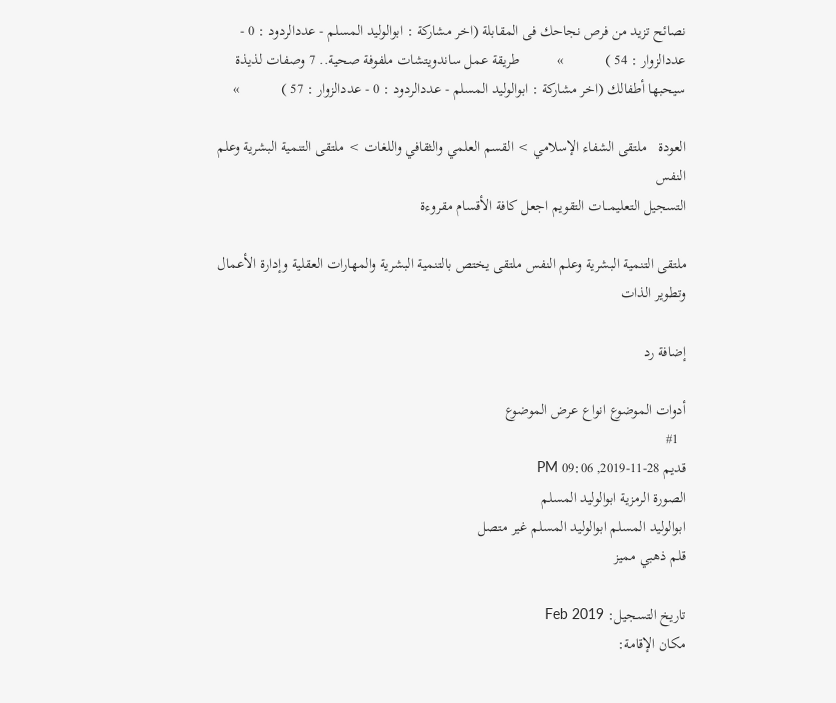نصائح تزيد من فرص نجاحك فى المقابلة (اخر مشاركة : ابوالوليد المسلم - عددالردود : 0 - عددالزوار : 54 )           »          طريقة عمل ساندويتشات ملفوفة صحية.. 7 وصفات لذيذة سيحبها أطفالك (اخر مشاركة : ابوالوليد المسلم - عددالردود : 0 - عددالزوار : 57 )           »

العودة   ملتقى الشفاء الإسلامي > القسم العلمي والثقافي واللغات > ملتقى التنمية البشرية وعلم النفس
التسجيل التعليمـــات التقويم اجعل كافة الأقسام مقروءة

ملتقى التنمية البشرية وعلم النفس ملتقى يختص بالتنمية البشرية والمهارات العقلية وإدارة الأعمال وتطوير الذات

إضافة رد

أدوات الموضوع انواع عرض الموضوع
  #1
قديم 28-11-2019, 09:06 PM
الصورة الرمزية ابوالوليد المسلم
ابوالوليد المسلم ابوالوليد المسلم غير متصل
قلم ذهبي مميز

تاريخ التسجيل: Feb 2019
مكان الإقامة: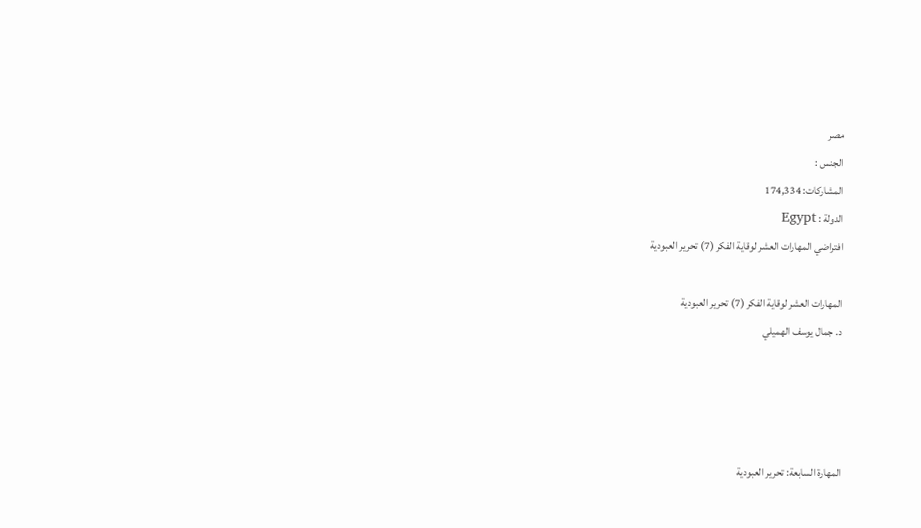مصر
الجنس :
المشاركات: 174,334
الدولة : Egypt
افتراضي المهارات العشر لوقاية الفكر (7) تحرير العبودية

المهارات العشر لوقاية الفكر (7) تحرير العبودية
د. جمال يوسف الهميلي




المهارة السابعة: تحرير العبودية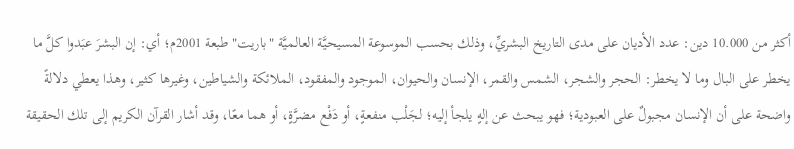أكثر من 10.000 دين: عدد الأديان على مدى التاريخ البشريِّ، وذلك بحسب الموسوعة المسيحيَّة العالميَّة "باريت" طبعة 2001م؛ أي: إن البشرَ عبَدوا كلَّ ما يخطر على البال وما لا يخطر: الحجر والشجر، الشمس والقمر، الإنسان والحيوان، الموجود والمفقود، الملائكة والشياطين، وغيرها كثير، وهذا يعطي دلالةً واضحة على أن الإنسان مجبولٌ على العبودية؛ فهو يبحث عن إلهٍ يلجأ إليه؛ لجَلْب منفعةٍ، أو دَفْع مضرَّةٍ، أو هما معًا، وقد أشار القرآن الكريم إلى تلك الحقيقة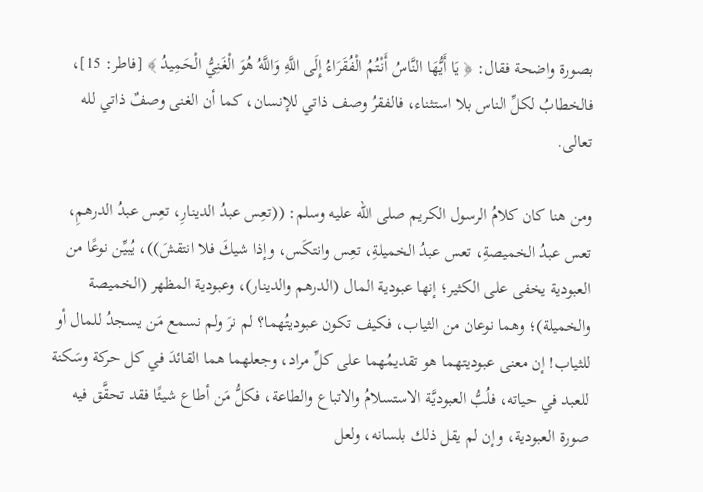بصورة واضحة فقال: ﴿ يَا أَيُّهَا النَّاسُ أَنْتُمُ الْفُقَرَاءُ إِلَى اللَّهِ وَاللَّهُ هُوَ الْغَنِيُّ الْحَمِيدُ ﴾ [فاطر: 15]، فالخطابُ لكلِّ الناس بلا استثناء، فالفقرُ وصف ذاتي للإنسان، كما أن الغنى وصفٌ ذاتي لله تعالى.

ومن هنا كان كلامُ الرسول الكريم صلى الله عليه وسلم: ((تعِس عبدُ الدينارِ، تعِس عبدُ الدرهمِ، تعس عبدُ الخميصةِ، تعس عبدُ الخميلةِ، تعِس وانتكَس، وإذا شيكَ فلا انتقشَ))، يُبيِّن نوعًا من العبودية يخفى على الكثير؛ إنها عبودية المال (الدرهم والدينار)، وعبودية المظهر (الخميصة والخميلة)؛ وهما نوعان من الثياب، فكيف تكون عبوديتُهما؟ لم نرَ ولم نسمع مَن يسجدُ للمال أو للثياب! إن معنى عبوديتهما هو تقديمُهما على كلِّ مراد، وجعلهما هما القائدَ في كل حركة وسَكنة للعبد في حياته، فلُبُّ العبوديَّة الاستسلامُ والاتباع والطاعة، فكلُّ مَن أطاع شيئًا فقد تحقَّق فيه صورة العبودية، وإن لم يقل ذلك بلسانه، ولعل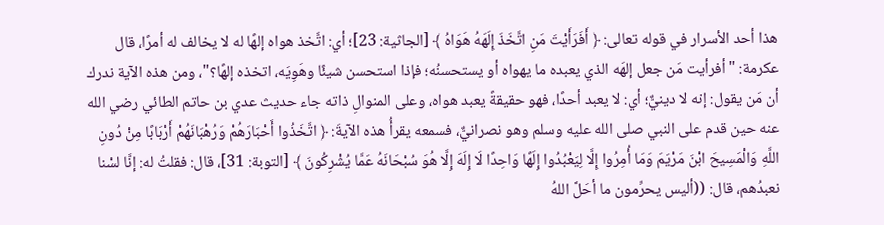هذا أحد الأسرار في قوله تعالى: ﴿ أَفَرَأَيْتَ مَنِ اتَّخَذَ إِلَهَهُ هَوَاهُ ﴾ [الجاثية: 23]؛ أي: اتَّخذ هواه إلهًا له لا يخالف له أمرًا، قال عكرمة: "أفرأيت مَن جعل إلهَه الذي يعبده ما يهواه أو يستحسنُه؛ فإذا استحسن شيئًا وهَوِيَه، اتخذه إلهًا؟"، ومن هذه الآية ندرك أن مَن يقول: إنه لا دينيٌّ؛ أي: لا يعبد أحدًا، فهو حقيقةً يعبد هواه، وعلى المنوالِ ذاته جاء حديث عدي بن حاتم الطائي رضي الله عنه حين قدم على النبي صلى الله عليه وسلم وهو نصرانيٌّ، فسمعه يقرأُ هذه الآيةَ: ﴿ اتَّخَذُوا أَحْبَارَهُمْ وَرُهْبَانَهُمْ أَرْبَابًا مِنْ دُونِ اللَّهِ وَالْمَسِيحَ ابْنَ مَرْيَمَ وَمَا أُمِرُوا إِلَّا لِيَعْبُدُوا إِلَهًا وَاحِدًا لَا إِلَهَ إِلَّا هُوَ سُبْحَانَهُ عَمَّا يُشْرِكُونَ ﴾ [التوبة: 31]، قال: فقلتُ له: إنَّا لسْنا نعبدُهم، قال: ((أليس يحرِّمون ما أحَلَّ اللهُ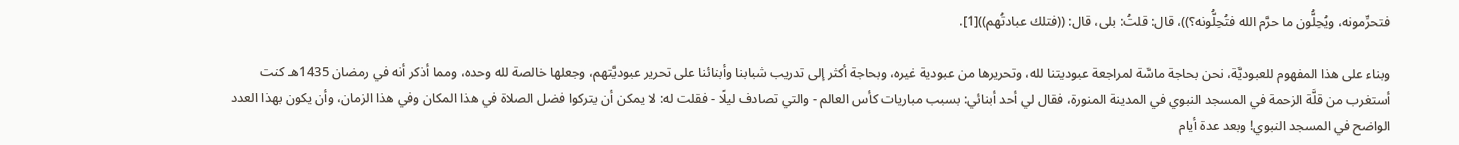فتحرِّمونه، ويُحِلُّون ما حرَّم الله فتُحِلُّونه؟))، قال: قلتُ: بلى، قال: ((فتلك عبادتُهم))[1].

وبناء على هذا المفهوم للعبوديَّة، نحن بحاجة ماسَّة لمراجعة عبوديتنا لله، وتحريرها من عبودية غيره، وبحاجة أكثر إلى تدريب شبابنا وأبنائنا على تحرير عبوديَّتهم، وجعلها خالصة لله وحده، ومما أذكر أنه في رمضان 1435هـ كنت أستغرب من قلَّة الزحمة في المسجد النبوي في المدينة المنورة، فقال لي أحد أبنائي: بسبب مباريات كأس العالم - والتي تصادف ليلًا - فقلت له: لا يمكن أن يتركوا فضل الصلاة في هذا المكان وفي هذا الزمان، وأن يكون بهذا العدد الواضح في المسجد النبوي! وبعد عدة أيام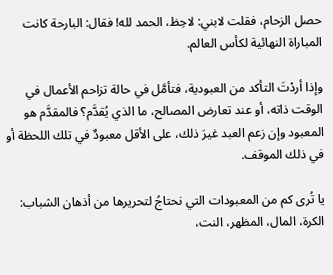حصل الزحام، فقلت لابني: لاحِظ، الحمد لله! فقال: البارحة كانت المباراة النهائية لكأس العالم.

وإذا أردْتَ التأكد من العبودية، فتأمَّل في حالة تزاحم الأعمال في الوقت ذاته، أو عند تعارض المصالح، ما الذي يُقدَّم؟ فالمقدَّم هو المعبود وإن زعم العبد غيرَ ذلك، على الأقل معبودٌ في تلك اللحظة أو في ذلك الموقف.

يا تُرى كم من المعبودات التي نحتاجُ لتحريرها من أذهان الشباب: الكرة، المال، المظهر، النت،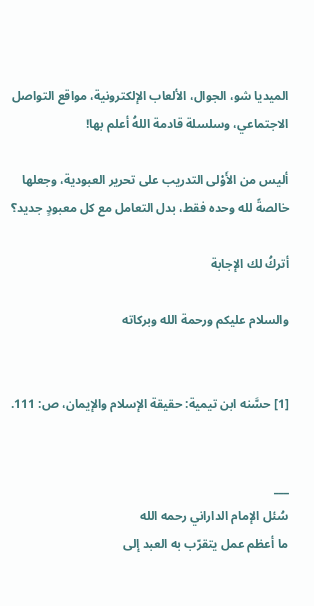الميديا شو، الجوال، الألعاب الإلكترونية، مواقع التواصل الاجتماعي، وسلسلة قادمة اللهُ أعلم بها!

أليس من الأَوْلى التدريب على تحرير العبودية، وجعلها خالصةً لله وحده فقط، بدل التعامل مع كل معبودٍ جديد؟

أتركُ لك الإجابة

والسلام عليكم ورحمة الله وبركاته


[1] حسَّنه ابن تيمية: حقيقة الإسلام والإيمان، ص: 111.


___
سُئل الإمام الداراني رحمه الله
ما أعظم عمل يتقرّب به العبد إلى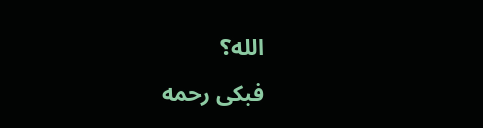الله؟
فبكى رحمه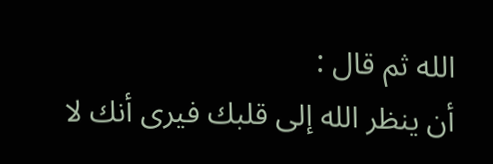الله ثم قال :
أن ينظر الله إلى قلبك فيرى أنك لا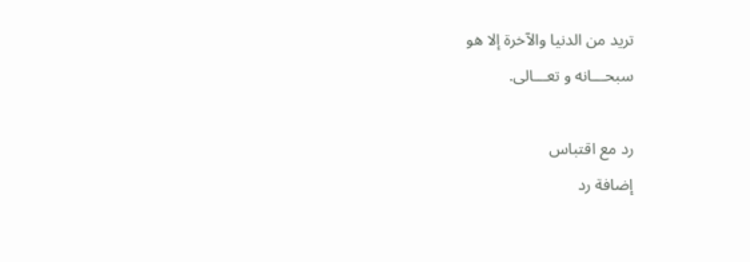تريد من الدنيا والآخرة إلا هو
سبحـــانه و تعـــالى.

رد مع اقتباس
إضافة رد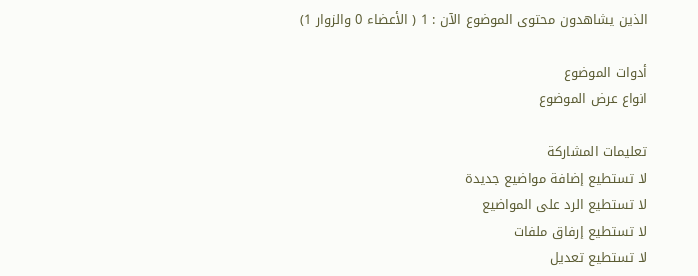الذين يشاهدون محتوى الموضوع الآن : 1 ( الأعضاء 0 والزوار 1)

أدوات الموضوع
انواع عرض الموضوع

تعليمات المشاركة
لا تستطيع إضافة مواضيع جديدة
لا تستطيع الرد على المواضيع
لا تستطيع إرفاق ملفات
لا تستطيع تعديل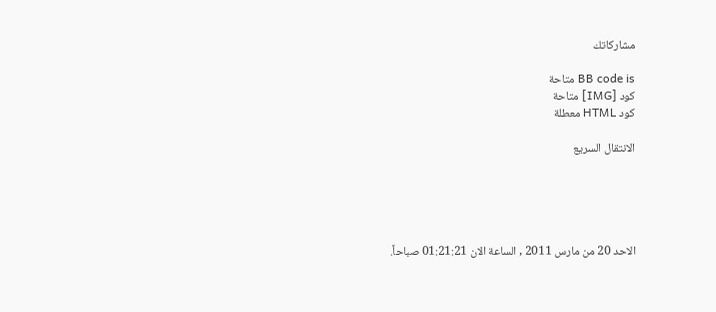مشاركاتك

BB code is متاحة
كود [IMG] متاحة
كود HTML معطلة

الانتقال السريع





الاحد 20 من مارس 2011 , الساعة الان 01:21:21 صباحاً.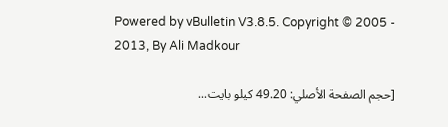Powered by vBulletin V3.8.5. Copyright © 2005 - 2013, By Ali Madkour

[حجم الصفحة الأصلي: 49.20 كيلو بايت...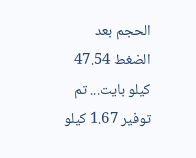الحجم بعد الضغط 47.54 كيلو بايت... تم توفير 1.67 كيلو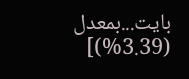بايت...بمعدل (3.39%)]